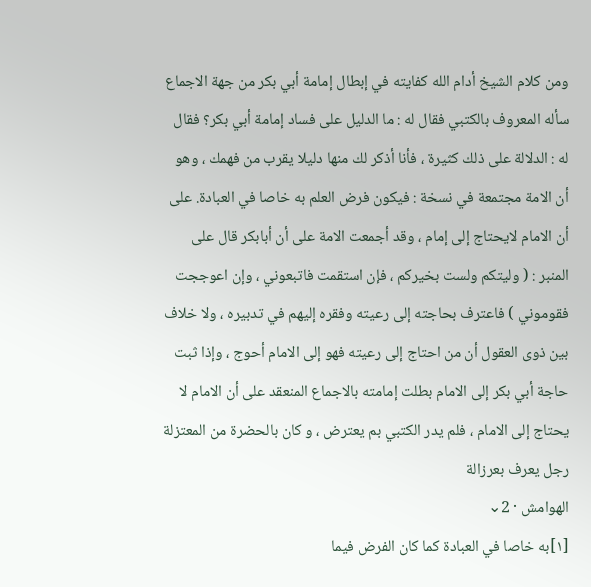ومن كلام الشيخ أدام الله كفايته في إبطال إمامة أبي بكر من جهة الاجماع سأله المعروف بالكتبي فقال له : ما الدليل على فساد إمامة أبي بكر؟ فقال له : الدلالة على ذلك كثيرة ، فأنا أذكر لك منها دليلا يقرب من فهمك ، وهو أن الامة مجتمعة في نسخة : فيكون فرض العلم به خاصا في العبادة. على أن الامام لايحتاج إلى إمام ، وقد أجمعت الامة على أن أبابكر قال على المنبر : ( وليتكم ولست بخيركم ، فإن استقمت فاتبعوني ، وإن اعوججت فقوموني ) فاعترف بحاجته إلى رعيته وفقره إليهم في تدبيره ، ولا خلاف بين ذوى العقول أن من احتاج إلى رعيته فهو إلى الامام أحوج ، وإذا ثبت حاجة أبي بكر إلى الامام بطلت إمامته بالاجماع المنعقد على أن الامام لا يحتاج إلى الامام ، فلم يدر الكتبي بم يعترض ، و كان بالحضرة من المعتزلة رجل يعرف بعرزالة
الهوامش · 2⌄
[١]به خاصا في العبادة كما كان الفرض فيما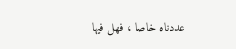عددناه خاصا ، فهل فيها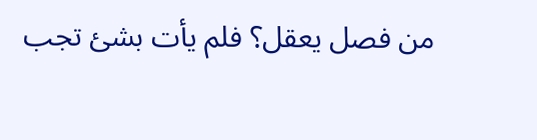من فصل يعقل؟ فلم يأت بشئ تجب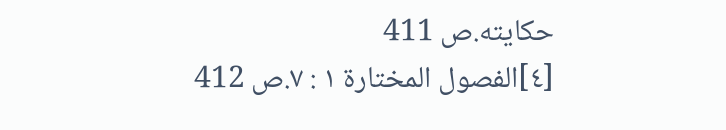حكايته.ص 411
[٤]الفصول المختارة ١ : ٧.ص 412